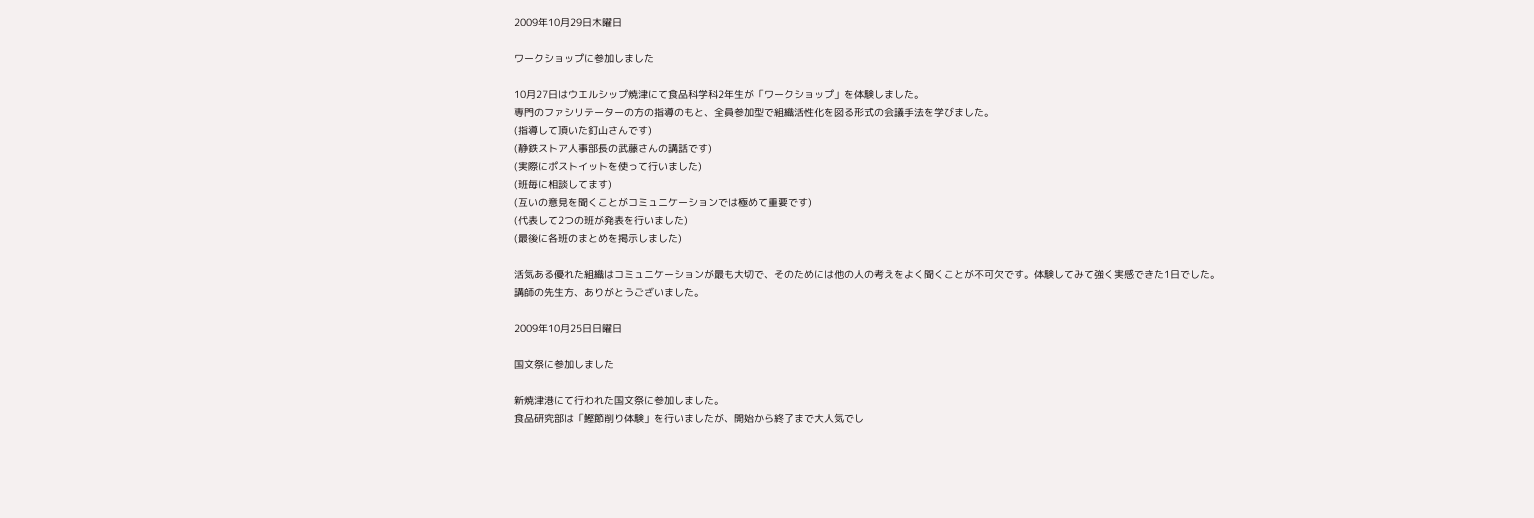2009年10月29日木曜日

ワークショップに参加しました

10月27日はウエルシップ焼津にて食品科学科2年生が「ワークショップ」を体験しました。
専門のファシリテーターの方の指導のもと、全員参加型で組織活性化を図る形式の会議手法を学びました。
(指導して頂いた釘山さんです)
(静鉄ストア人事部長の武藤さんの講話です)
(実際にポストイットを使って行いました)
(班毎に相談してます)
(互いの意見を聞くことがコミュニケーションでは極めて重要です)
(代表して2つの班が発表を行いました)
(最後に各班のまとめを掲示しました)

活気ある優れた組織はコミュニケーションが最も大切で、そのためには他の人の考えをよく聞くことが不可欠です。体験してみて強く実感できた1日でした。
講師の先生方、ありがとうございました。

2009年10月25日日曜日

国文祭に参加しました

新焼津港にて行われた国文祭に参加しました。
食品研究部は「鰹節削り体験」を行いましたが、開始から終了まで大人気でし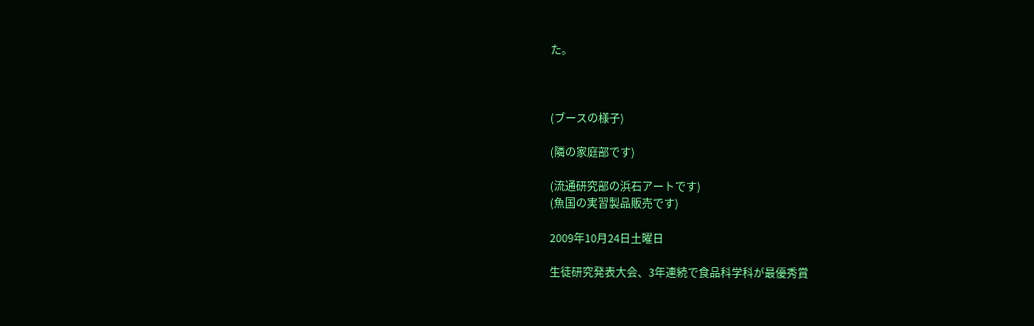た。



(ブースの様子)

(隣の家庭部です)

(流通研究部の浜石アートです)
(魚国の実習製品販売です)

2009年10月24日土曜日

生徒研究発表大会、3年連続で食品科学科が最優秀賞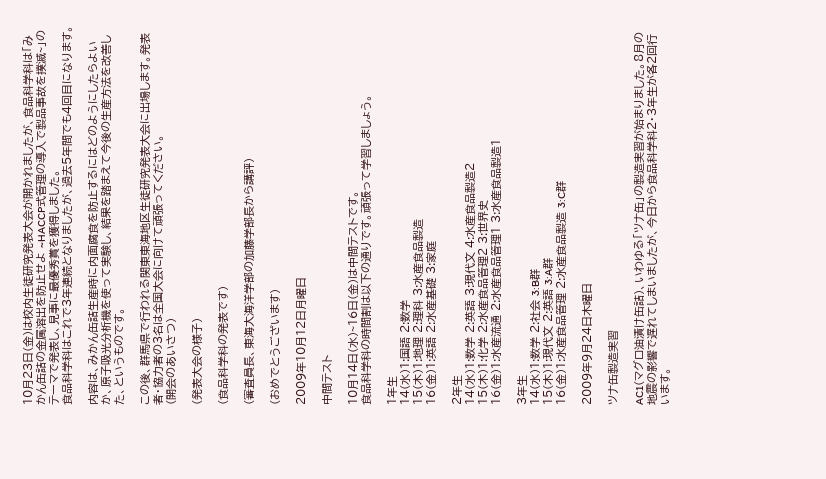10月23日(金)は校内生徒研究発表大会が開かれましたが、食品科学科は「みかん缶詰の金属溶出を防止せよ ~HACCP式管理の導入で製品事故を撲滅~」のテーマで発表し、見事に最優秀賞を獲得しました。
食品科学科はこれで3年連続となりましたが、過去5年間でも4回目になります。

内容は、みかん缶詰生産時に内面腐食を防止するにはどのようにしたらよいか、原子吸光分析機を使って実験し、結果を踏まえて今後の生産方法を改善した、というものです。

この後、群馬県で行われる関東東海地区生徒研究発表大会に出場します。発表者・協力者の3名は全国大会に向けて頑張ってください。
(開会のあいさつ)

(発表大会の様子)

(食品科学科の発表です)

(審査員長、東海大海洋学部の加藤学部長から講評)

(おめでとうございます)

2009年10月12日月曜日

中間テスト

10月14日(水)~16日(金)は中間テストです。
食品科学科の時間割は以下の通りです。頑張って学習しましょう。

1年生
14(水)1:国語 2:数学
15(木)1:地理 2:理科 3:水産食品製造
16(金)1:英語 2:水産基礎 3:家庭

2年生
14(水)1:数学 2:英語 3:現代文 4:水産食品製造2
15(木)1:化学 2:水産食品管理2 3:世界史
16(金)1:水産流通 2:水産食品管理1 3:水産食品製造1

3年生
14(水)1:数学 2:社会 3:B群
15(木)1:現代文 2:英語 3:A群
16(金)1:水産食品管理 2:水産食品製造 3:C群

2009年9月24日木曜日

ツナ缶製造実習

AC1(マグロ油漬け缶詰)、いわゆる「ツナ缶」の製造実習が始まりました。8月の地震の影響で遅れてしまいましたが、今日から食品科学科2・3年生が各2回行います。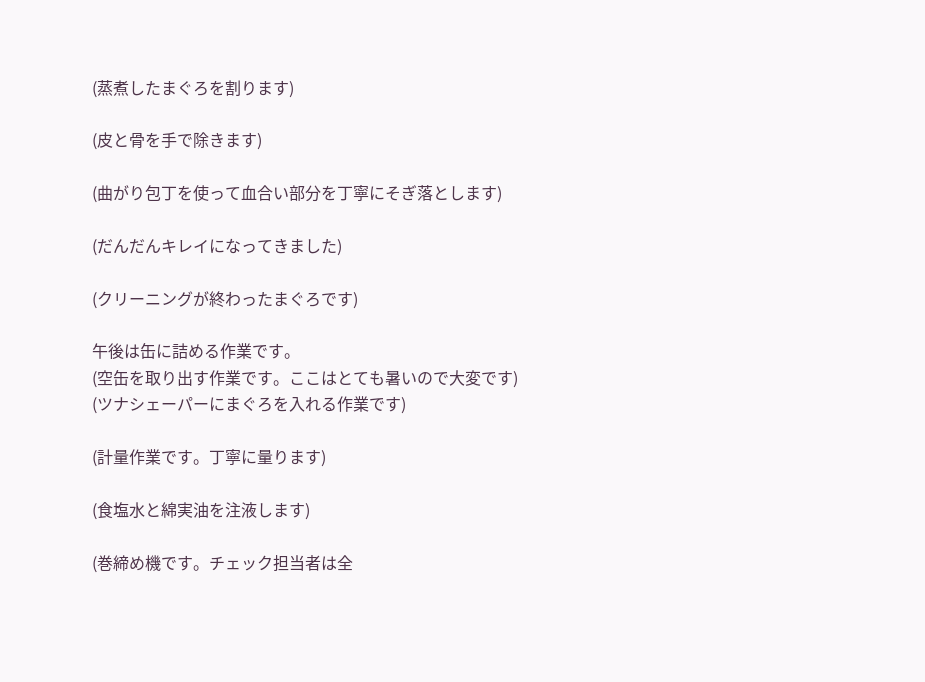(蒸煮したまぐろを割ります)

(皮と骨を手で除きます)

(曲がり包丁を使って血合い部分を丁寧にそぎ落とします)

(だんだんキレイになってきました)

(クリーニングが終わったまぐろです)

午後は缶に詰める作業です。
(空缶を取り出す作業です。ここはとても暑いので大変です)
(ツナシェーパーにまぐろを入れる作業です)

(計量作業です。丁寧に量ります)

(食塩水と綿実油を注液します)

(巻締め機です。チェック担当者は全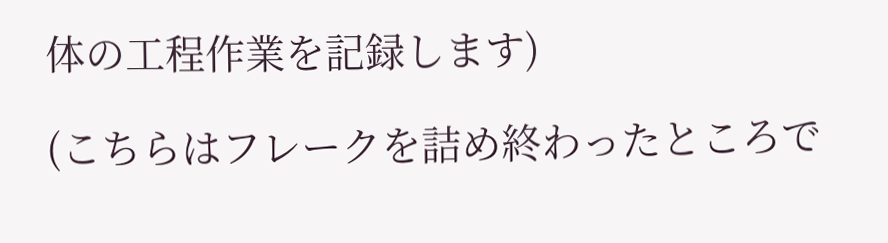体の工程作業を記録します)

(こちらはフレークを詰め終わったところで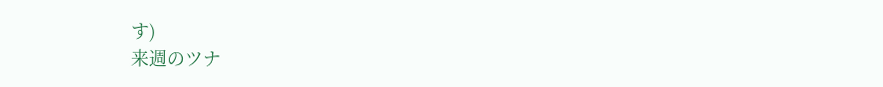す)
来週のツナ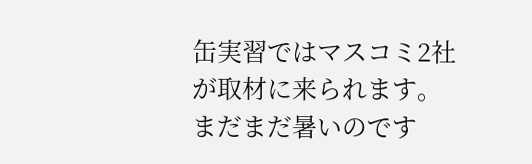缶実習ではマスコミ2社が取材に来られます。
まだまだ暑いのです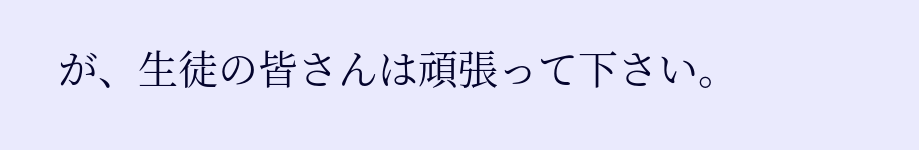が、生徒の皆さんは頑張って下さい。